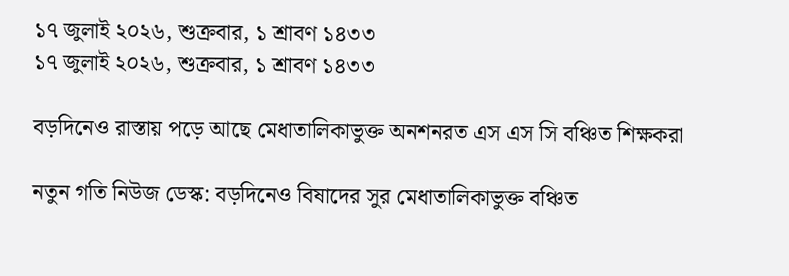১৭ জুলাই ২০২৬, শুক্রবার, ১ শ্রাবণ ১৪৩৩
১৭ জুলাই ২০২৬, শুক্রবার, ১ শ্রাবণ ১৪৩৩

বড়দিনেও রাস্তায় পড়ে আছে মেধাতালিকাভুক্ত অনশনরত এস এস সি বঞ্চিত শিক্ষকরা

নতুন গতি নিউজ ডেস্ক: বড়দিনেও বিষাদের সুর মেধাতালিকাভুক্ত বঞ্চিত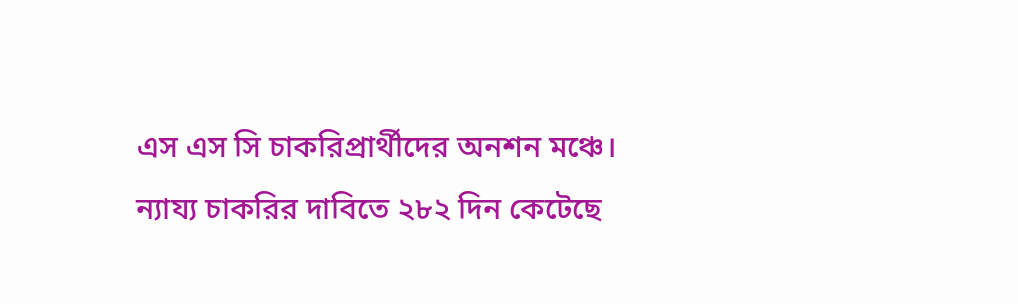এস এস সি চাকরিপ্রার্থীদের অনশন মঞ্চে। ন্যায্য চাকরির দাবিতে ২৮২ দিন কেটেছে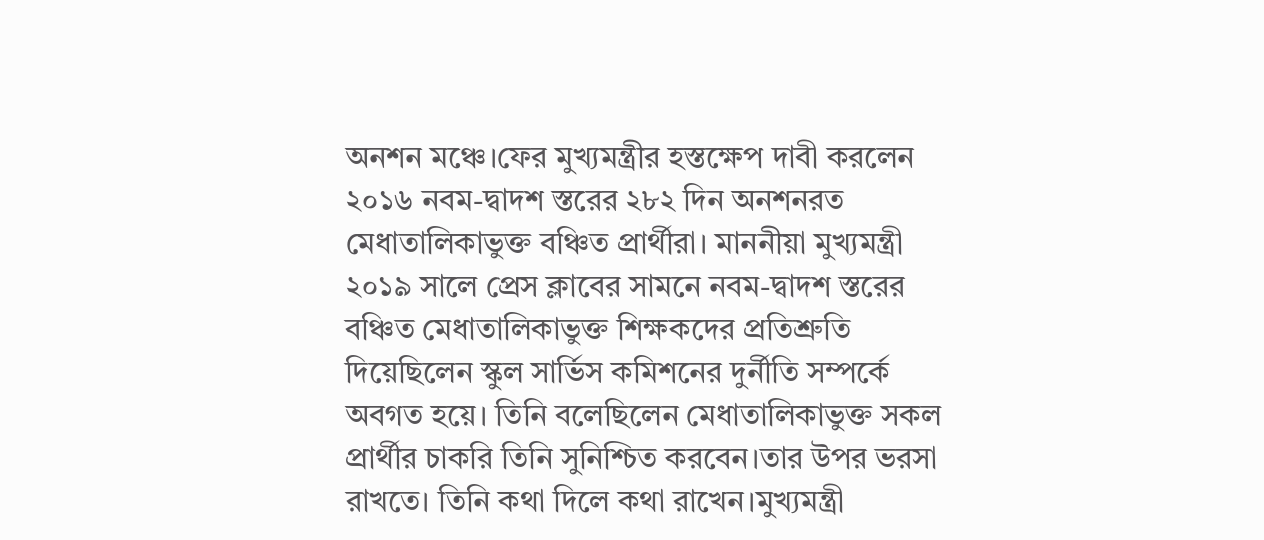অনশন মঞ্চে।ফের মুখ্যমন্ত্রীর হস্তক্ষেপ দাবী করলেন ২০১৬ নবম-দ্বাদশ স্তরের ২৮২ দিন অনশনরত মেধাতালিকাভুক্ত বঞ্চিত প্রার্থীরা। মাননীয়া মুখ্যমন্ত্রী ২০১৯ সালে প্রেস ক্লাবের সামনে নবম-দ্বাদশ স্তরের বঞ্চিত মেধাতালিকাভুক্ত শিক্ষকদের প্রতিশ্রুতি দিয়েছিলেন স্কুল সার্ভিস কমিশনের দুর্নীতি সম্পর্কে অবগত হয়ে। তিনি বলেছিলেন মেধাতালিকাভুক্ত সকল প্রার্থীর চাকরি তিনি সুনিশ্চিত করবেন।তার উপর ভরসা রাখতে। তিনি কথা দিলে কথা রাখেন।মুখ্যমন্ত্রী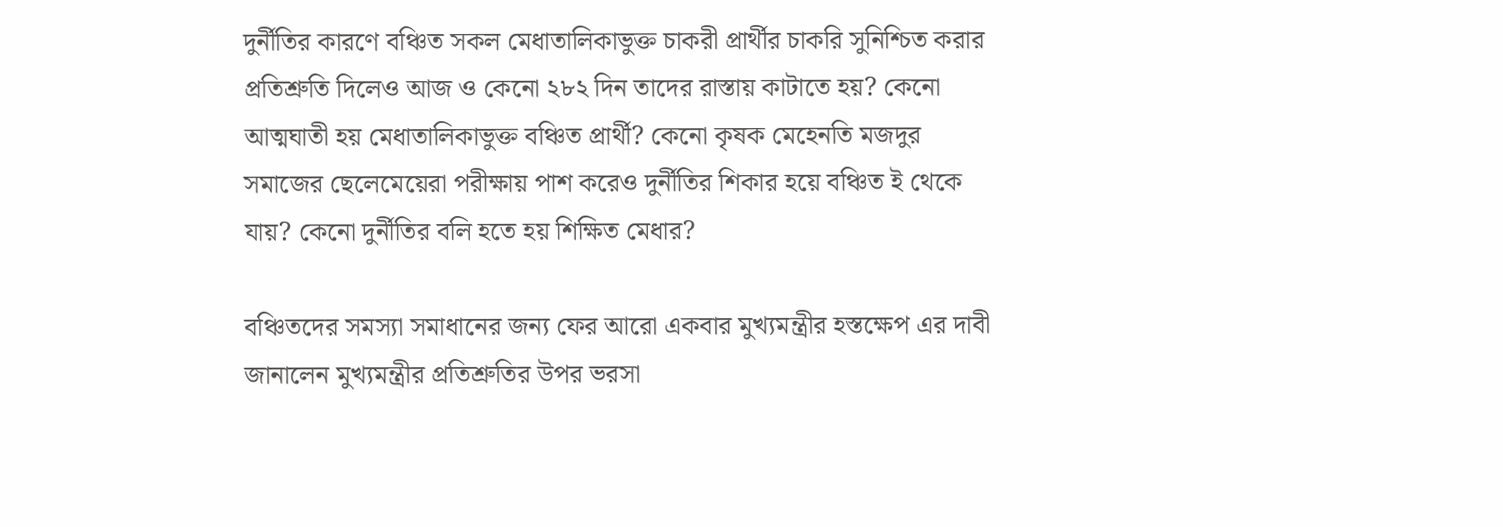দুর্নীতির কারণে বঞ্চিত সকল মেধাতালিকাভুক্ত চাকরী প্রার্থীর চাকরি সুনিশ্চিত করার প্রতিশ্রুতি দিলেও আজ ও কেনো ২৮২ দিন তাদের রাস্তায় কাটাতে হয়? কেনো আত্মঘাতী হয় মেধাতালিকাভুক্ত বঞ্চিত প্রার্থী? কেনো কৃষক মেহেনতি মজদুর সমাজের ছেলেমেয়েরা পরীক্ষায় পাশ করেও দুর্নীতির শিকার হয়ে বঞ্চিত ই থেকে যায়? কেনো দুর্নীতির বলি হতে হয় শিক্ষিত মেধার?

বঞ্চিতদের সমস্যা সমাধানের জন্য ফের আরো একবার মুখ্যমন্ত্রীর হস্তক্ষেপ এর দাবী জানালেন মুখ্যমন্ত্রীর প্রতিশ্রুতির উপর ভরসা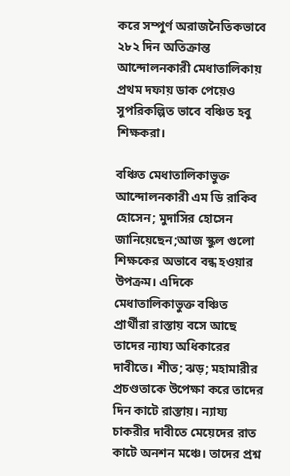করে সম্পুর্ণ অরাজনৈতিকভাবে ২৮২ দিন অতিক্রান্ত আন্দোলনকারী মেধাতালিকায় প্রথম দফায় ডাক পেয়েও সুপরিকল্পিত ভাবে বঞ্চিত হবু শিক্ষকরা।

বঞ্চিত মেধাতালিকাভুক্ত আন্দোলনকারী এম ডি রাকিব হোসেন; মুদাসির হোসেন জানিয়েছেন;আজ স্কুল গুলো শিক্ষকের অভাবে বন্ধ হওয়ার উপক্রম। এদিকে মেধাতালিকাভুক্ত বঞ্চিত প্রার্থীরা রাস্তায় বসে আছে তাদের ন্যায্য অধিকারের দাবীতে। শীত; ঝড়; মহামারীর প্রচণ্ডতাকে উপেক্ষা করে তাদের দিন কাটে রাস্তায়। ন্যায্য চাকরীর দাবীতে মেয়েদের রাত কাটে অনশন মঞ্চে। তাদের প্রশ্ন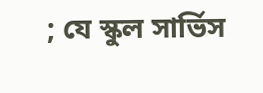; যে স্কুল সার্ভিস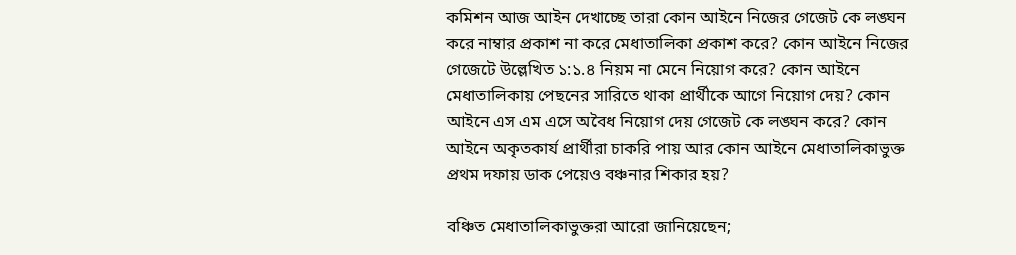কমিশন আজ আইন দেখাচ্ছে তারা কোন আইনে নিজের গেজেট কে লঙ্ঘন করে নাম্বার প্রকাশ না করে মেধাতালিকা প্রকাশ করে? কোন আইনে নিজের গেজেটে উল্লেখিত ১:১.৪ নিয়ম না মেনে নিয়োগ করে? কোন আইনে মেধাতালিকায় পেছনের সারিতে থাকা প্রার্থীকে আগে নিয়োগ দেয়? কোন আইনে এস এম এসে অবৈধ নিয়োগ দেয় গেজেট কে লঙ্ঘন করে? কোন আইনে অকৃতকার্য প্রার্থীরা চাকরি পায় আর কোন আইনে মেধাতালিকাভুক্ত প্রথম দফায় ডাক পেয়েও বঞ্চনার শিকার হয়?

বঞ্চিত মেধাতালিকাভুক্তরা আরো জানিয়েছেন;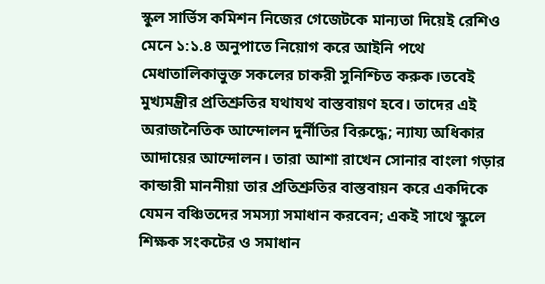স্কুল সার্ভিস কমিশন নিজের গেজেটকে মান্যতা দিয়েই রেশিও মেনে ১:১.৪ অনুপাতে নিয়োগ করে আইনি পথে মেধাতালিকাভুক্ত সকলের চাকরী সুনিশ্চিত করুক।তবেই মুখ্যমন্ত্রীর প্রতিশ্রুতির যথাযথ বাস্তবায়ণ হবে। তাদের এই অরাজনৈতিক আন্দোলন দুর্নীতির বিরুদ্ধে; ন্যায্য অধিকার আদায়ের আন্দোলন। তারা আশা রাখেন সোনার বাংলা গড়ার কান্ডারী মাননীয়া তার প্রতিশ্রুতির বাস্তবায়ন করে একদিকে যেমন বঞ্চিতদের সমস্যা সমাধান করবেন; একই সাথে স্কুলে শিক্ষক সংকটের ও সমাধান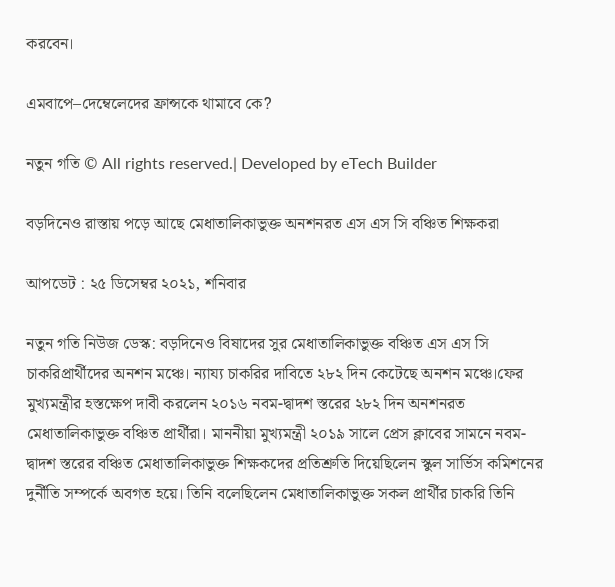করবেন।

এমবাপে–দেম্বেলেদের ফ্রান্সকে থামাবে কে?

নতুন গতি © All rights reserved.| Developed by eTech Builder

বড়দিনেও রাস্তায় পড়ে আছে মেধাতালিকাভুক্ত অনশনরত এস এস সি বঞ্চিত শিক্ষকরা

আপডেট : ২৫ ডিসেম্বর ২০২১, শনিবার

নতুন গতি নিউজ ডেস্ক: বড়দিনেও বিষাদের সুর মেধাতালিকাভুক্ত বঞ্চিত এস এস সি চাকরিপ্রার্থীদের অনশন মঞ্চে। ন্যায্য চাকরির দাবিতে ২৮২ দিন কেটেছে অনশন মঞ্চে।ফের মুখ্যমন্ত্রীর হস্তক্ষেপ দাবী করলেন ২০১৬ নবম-দ্বাদশ স্তরের ২৮২ দিন অনশনরত মেধাতালিকাভুক্ত বঞ্চিত প্রার্থীরা। মাননীয়া মুখ্যমন্ত্রী ২০১৯ সালে প্রেস ক্লাবের সামনে নবম-দ্বাদশ স্তরের বঞ্চিত মেধাতালিকাভুক্ত শিক্ষকদের প্রতিশ্রুতি দিয়েছিলেন স্কুল সার্ভিস কমিশনের দুর্নীতি সম্পর্কে অবগত হয়ে। তিনি বলেছিলেন মেধাতালিকাভুক্ত সকল প্রার্থীর চাকরি তিনি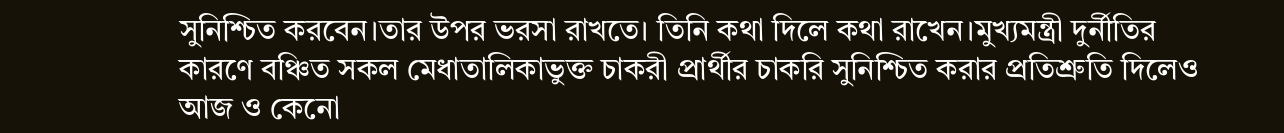সুনিশ্চিত করবেন।তার উপর ভরসা রাখতে। তিনি কথা দিলে কথা রাখেন।মুখ্যমন্ত্রী দুর্নীতির কারণে বঞ্চিত সকল মেধাতালিকাভুক্ত চাকরী প্রার্থীর চাকরি সুনিশ্চিত করার প্রতিশ্রুতি দিলেও আজ ও কেনো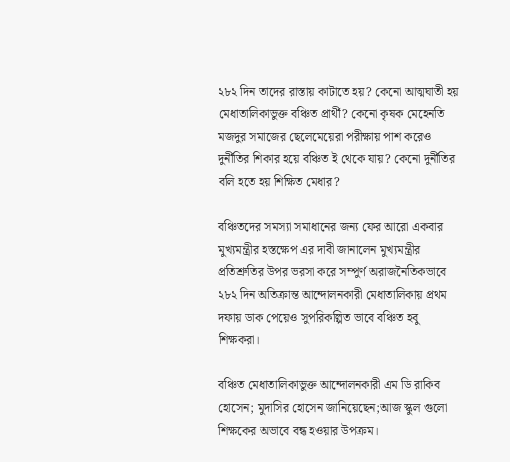২৮২ দিন তাদের রাস্তায় কাটাতে হয়? কেনো আত্মঘাতী হয় মেধাতালিকাভুক্ত বঞ্চিত প্রার্থী? কেনো কৃষক মেহেনতি মজদুর সমাজের ছেলেমেয়েরা পরীক্ষায় পাশ করেও দুর্নীতির শিকার হয়ে বঞ্চিত ই থেকে যায়? কেনো দুর্নীতির বলি হতে হয় শিক্ষিত মেধার?

বঞ্চিতদের সমস্যা সমাধানের জন্য ফের আরো একবার মুখ্যমন্ত্রীর হস্তক্ষেপ এর দাবী জানালেন মুখ্যমন্ত্রীর প্রতিশ্রুতির উপর ভরসা করে সম্পুর্ণ অরাজনৈতিকভাবে ২৮২ দিন অতিক্রান্ত আন্দোলনকারী মেধাতালিকায় প্রথম দফায় ডাক পেয়েও সুপরিকল্পিত ভাবে বঞ্চিত হবু শিক্ষকরা।

বঞ্চিত মেধাতালিকাভুক্ত আন্দোলনকারী এম ডি রাকিব হোসেন; মুদাসির হোসেন জানিয়েছেন;আজ স্কুল গুলো শিক্ষকের অভাবে বন্ধ হওয়ার উপক্রম।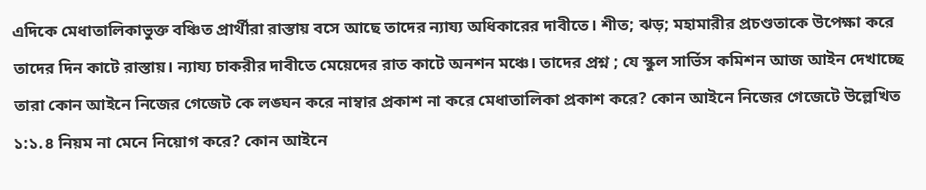এদিকে মেধাতালিকাভুক্ত বঞ্চিত প্রার্থীরা রাস্তায় বসে আছে তাদের ন্যায্য অধিকারের দাবীতে। শীত; ঝড়; মহামারীর প্রচণ্ডতাকে উপেক্ষা করে তাদের দিন কাটে রাস্তায়। ন্যায্য চাকরীর দাবীতে মেয়েদের রাত কাটে অনশন মঞ্চে। তাদের প্রশ্ন ; যে স্কুল সার্ভিস কমিশন আজ আইন দেখাচ্ছে তারা কোন আইনে নিজের গেজেট কে লঙ্ঘন করে নাম্বার প্রকাশ না করে মেধাতালিকা প্রকাশ করে? কোন আইনে নিজের গেজেটে উল্লেখিত ১:১.৪ নিয়ম না মেনে নিয়োগ করে? কোন আইনে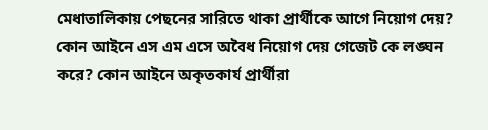মেধাতালিকায় পেছনের সারিতে থাকা প্রার্থীকে আগে নিয়োগ দেয়? কোন আইনে এস এম এসে অবৈধ নিয়োগ দেয় গেজেট কে লঙ্ঘন করে? কোন আইনে অকৃতকার্য প্রার্থীরা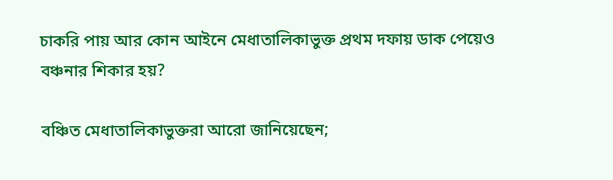চাকরি পায় আর কোন আইনে মেধাতালিকাভুক্ত প্রথম দফায় ডাক পেয়েও বঞ্চনার শিকার হয়?

বঞ্চিত মেধাতালিকাভুক্তরা আরো জানিয়েছেন;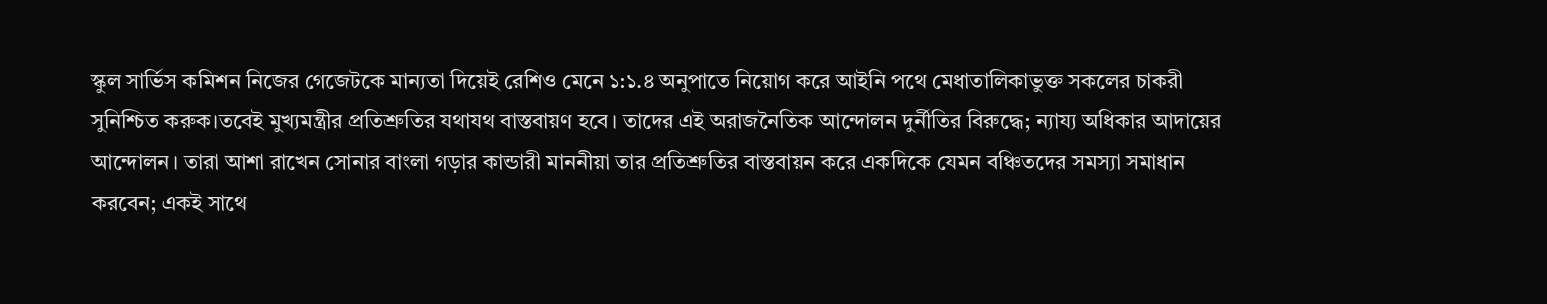স্কুল সার্ভিস কমিশন নিজের গেজেটকে মান্যতা দিয়েই রেশিও মেনে ১:১.৪ অনুপাতে নিয়োগ করে আইনি পথে মেধাতালিকাভুক্ত সকলের চাকরী সুনিশ্চিত করুক।তবেই মুখ্যমন্ত্রীর প্রতিশ্রুতির যথাযথ বাস্তবায়ণ হবে। তাদের এই অরাজনৈতিক আন্দোলন দুর্নীতির বিরুদ্ধে; ন্যায্য অধিকার আদায়ের আন্দোলন। তারা আশা রাখেন সোনার বাংলা গড়ার কান্ডারী মাননীয়া তার প্রতিশ্রুতির বাস্তবায়ন করে একদিকে যেমন বঞ্চিতদের সমস্যা সমাধান করবেন; একই সাথে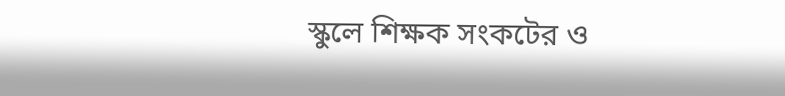স্কুলে শিক্ষক সংকটের ও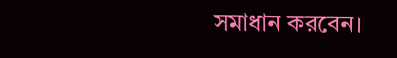সমাধান করবেন।